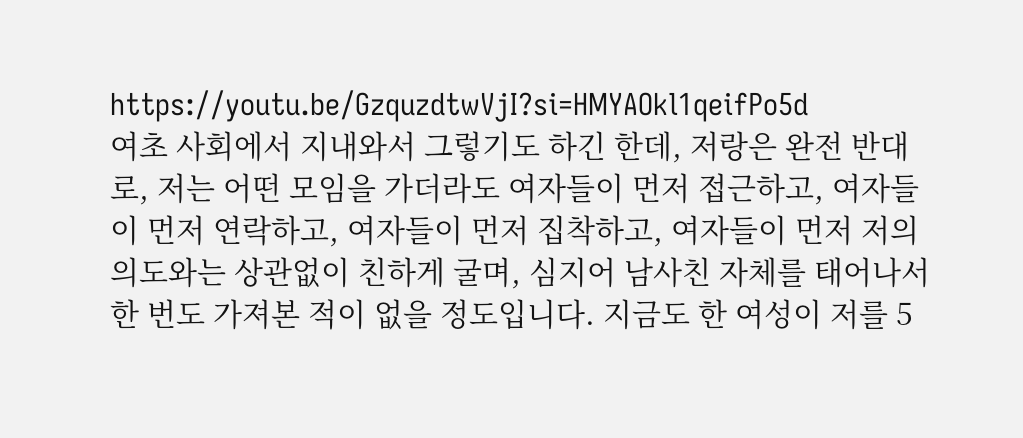https://youtu.be/GzquzdtwVjI?si=HMYAOkl1qeifPo5d
여초 사회에서 지내와서 그렇기도 하긴 한데, 저랑은 완전 반대로, 저는 어떤 모임을 가더라도 여자들이 먼저 접근하고, 여자들이 먼저 연락하고, 여자들이 먼저 집착하고, 여자들이 먼저 저의 의도와는 상관없이 친하게 굴며, 심지어 남사친 자체를 태어나서 한 번도 가져본 적이 없을 정도입니다. 지금도 한 여성이 저를 5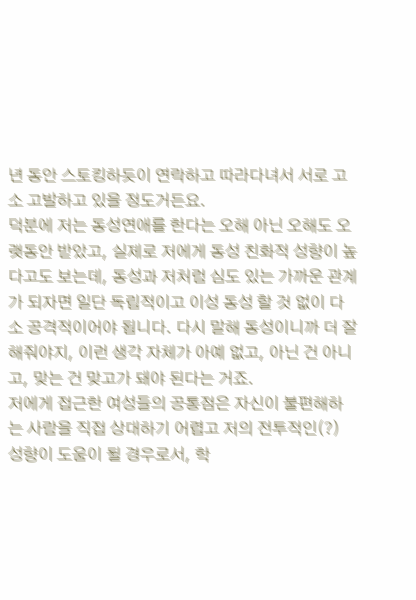년 동안 스토킹하듯이 연락하고 따라다녀서 서로 고소 고발하고 있을 정도거든요.
덕분에 저는 동성연애를 한다는 오해 아닌 오해도 오랫동안 받았고, 실제로 저에게 동성 친화적 성향이 높다고도 보는데, 동성과 저처럼 심도 있는 가까운 관계가 되자면 일단 독립적이고 이성 동성 할 것 없이 다소 공격적이어야 됩니다. 다시 말해 동성이니까 더 잘해줘야지, 이런 생각 자체가 아예 없고, 아닌 건 아니고, 맞는 건 맞고가 돼야 된다는 거죠.
저에게 접근한 여성들의 공통점은 자신이 불편해하는 사람을 직접 상대하기 어렵고 저의 전투적인(?) 성향이 도움이 될 경우로서, 학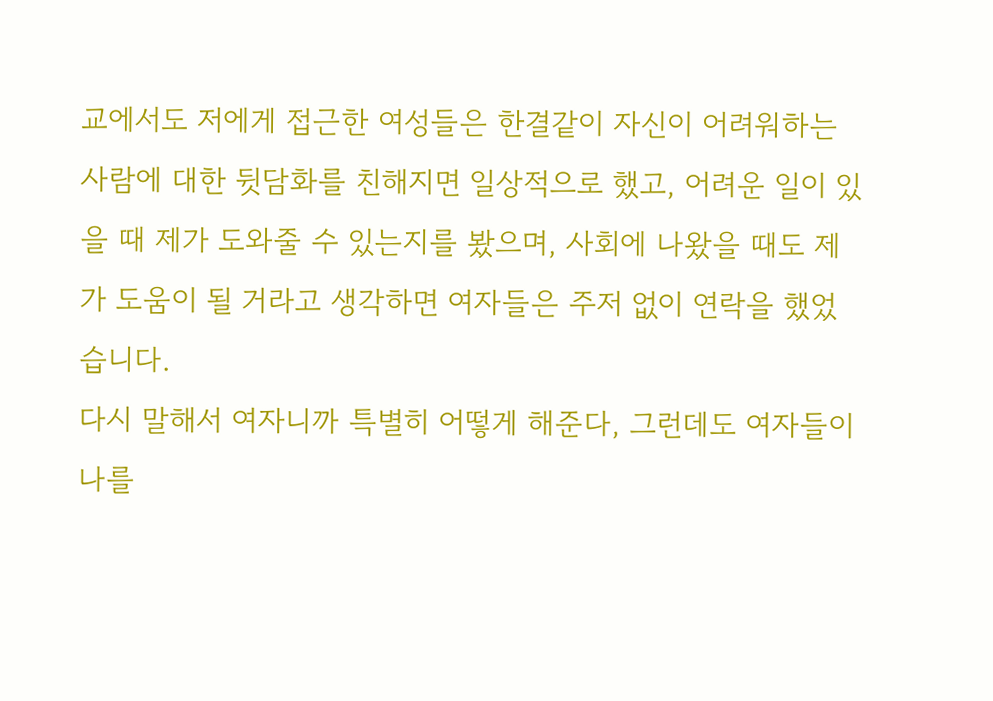교에서도 저에게 접근한 여성들은 한결같이 자신이 어려워하는 사람에 대한 뒷담화를 친해지면 일상적으로 했고, 어려운 일이 있을 때 제가 도와줄 수 있는지를 봤으며, 사회에 나왔을 때도 제가 도움이 될 거라고 생각하면 여자들은 주저 없이 연락을 했었습니다.
다시 말해서 여자니까 특별히 어떻게 해준다, 그런데도 여자들이 나를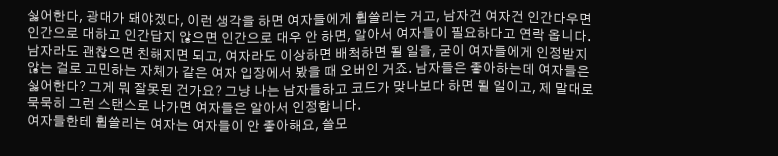싫어한다, 광대가 돼야겠다, 이런 생각을 하면 여자들에게 휩쓸리는 거고, 남자건 여자건 인간다우면 인간으로 대하고 인간답지 않으면 인간으로 대우 안 하면, 알아서 여자들이 필요하다고 연락 옵니다.
남자라도 괜찮으면 친해지면 되고, 여자라도 이상하면 배척하면 될 일을, 굳이 여자들에게 인정받지 않는 걸로 고민하는 자체가 같은 여자 입장에서 봤을 때 오버인 거죠. 남자들은 좋아하는데 여자들은 싫어한다? 그게 뭐 잘못된 건가요? 그냥 나는 남자들하고 코드가 맞나보다 하면 될 일이고, 제 말대로 묵묵히 그런 스탠스로 나가면 여자들은 알아서 인정합니다.
여자들한테 휩쓸리는 여자는 여자들이 안 좋아해요, 쓸모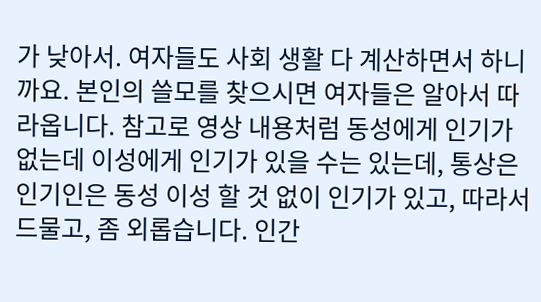가 낮아서. 여자들도 사회 생활 다 계산하면서 하니까요. 본인의 쓸모를 찾으시면 여자들은 알아서 따라옵니다. 참고로 영상 내용처럼 동성에게 인기가 없는데 이성에게 인기가 있을 수는 있는데, 통상은 인기인은 동성 이성 할 것 없이 인기가 있고, 따라서 드물고, 좀 외롭습니다. 인간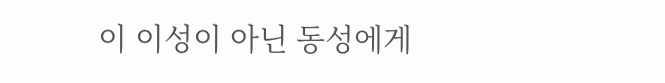이 이성이 아닌 동성에게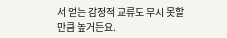서 얻는 감정적 교류도 무시 못할 만큼 높거든요.